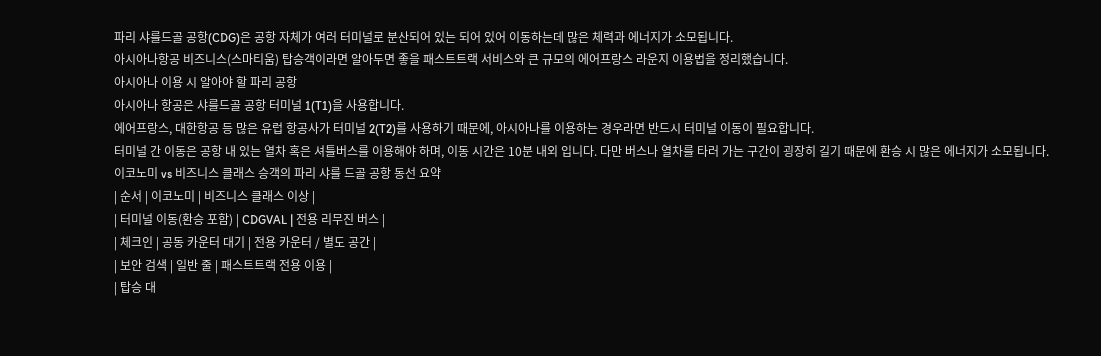파리 샤를드골 공항(CDG)은 공항 자체가 여러 터미널로 분산되어 있는 되어 있어 이동하는데 많은 체력과 에너지가 소모됩니다.
아시아나항공 비즈니스(스마티움) 탑승객이라면 알아두면 좋을 패스트트랙 서비스와 큰 규모의 에어프랑스 라운지 이용법을 정리했습니다.
아시아나 이용 시 알아야 할 파리 공항
아시아나 항공은 샤를드골 공항 터미널 1(T1)을 사용합니다.
에어프랑스, 대한항공 등 많은 유럽 항공사가 터미널 2(T2)를 사용하기 때문에, 아시아나를 이용하는 경우라면 반드시 터미널 이동이 필요합니다.
터미널 간 이동은 공항 내 있는 열차 혹은 셔틀버스를 이용해야 하며, 이동 시간은 10분 내외 입니다. 다만 버스나 열차를 타러 가는 구간이 굉장히 길기 때문에 환승 시 많은 에너지가 소모됩니다.
이코노미 vs 비즈니스 클래스 승객의 파리 샤를 드골 공항 동선 요약
| 순서 | 이코노미 | 비즈니스 클래스 이상 |
| 터미널 이동(환승 포함) | CDGVAL | 전용 리무진 버스 |
| 체크인 | 공동 카운터 대기 | 전용 카운터 / 별도 공간 |
| 보안 검색 | 일반 줄 | 패스트트랙 전용 이용 |
| 탑승 대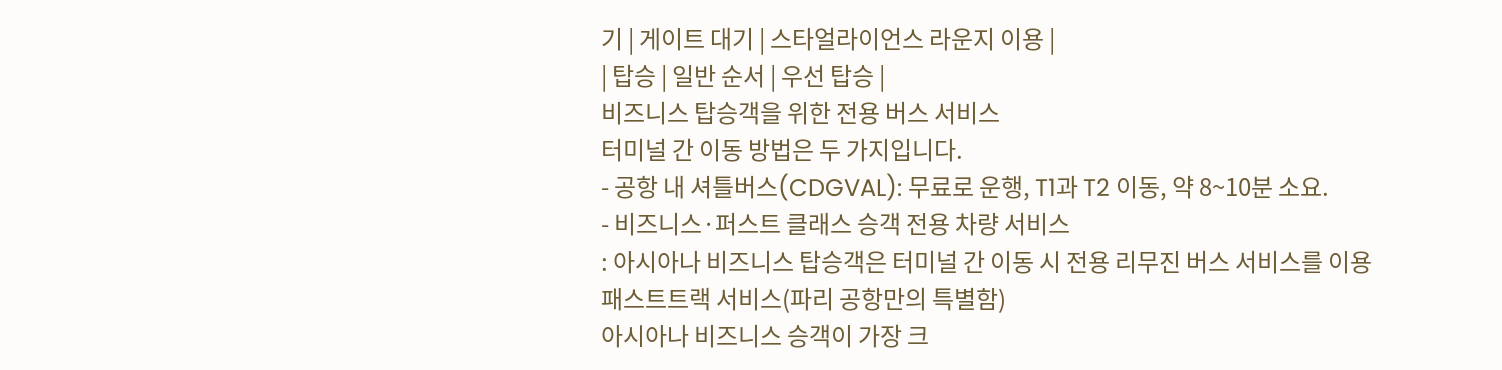기 | 게이트 대기 | 스타얼라이언스 라운지 이용 |
| 탑승 | 일반 순서 | 우선 탑승 |
비즈니스 탑승객을 위한 전용 버스 서비스
터미널 간 이동 방법은 두 가지입니다.
- 공항 내 셔틀버스(CDGVAL): 무료로 운행, T1과 T2 이동, 약 8~10분 소요.
- 비즈니스·퍼스트 클래스 승객 전용 차량 서비스
: 아시아나 비즈니스 탑승객은 터미널 간 이동 시 전용 리무진 버스 서비스를 이용
패스트트랙 서비스(파리 공항만의 특별함)
아시아나 비즈니스 승객이 가장 크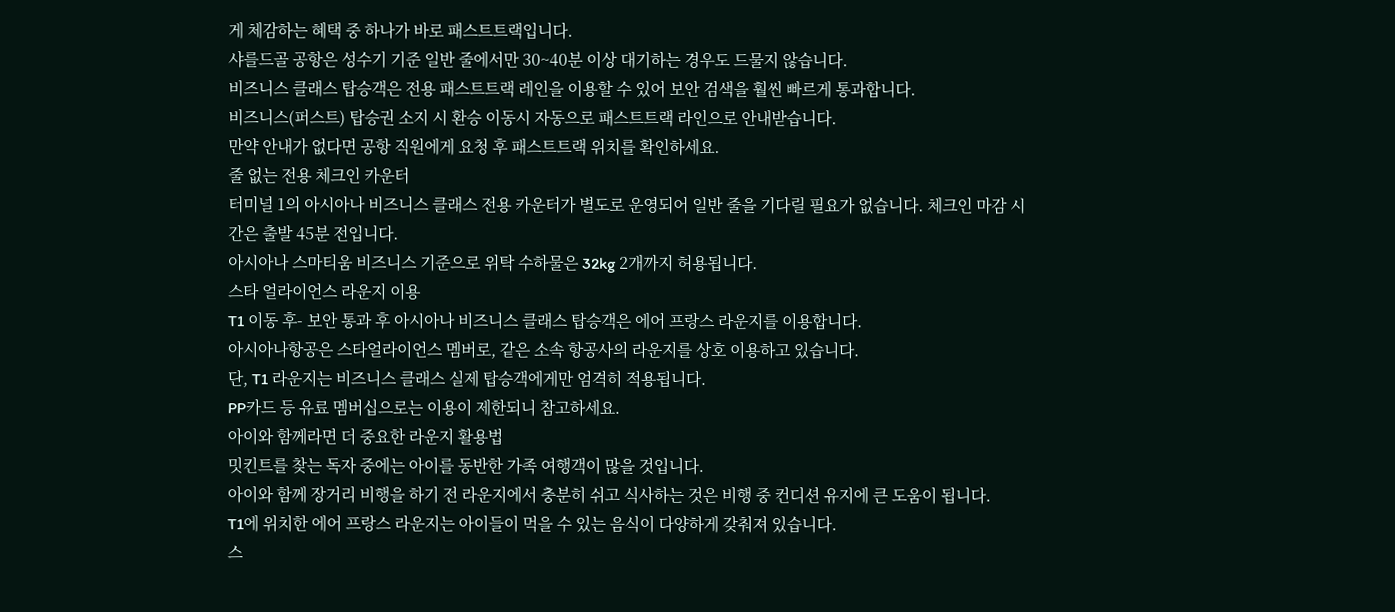게 체감하는 혜택 중 하나가 바로 패스트트랙입니다.
샤를드골 공항은 성수기 기준 일반 줄에서만 30~40분 이상 대기하는 경우도 드물지 않습니다.
비즈니스 클래스 탑승객은 전용 패스트트랙 레인을 이용할 수 있어 보안 검색을 훨씬 빠르게 통과합니다.
비즈니스(퍼스트) 탑승권 소지 시 환승 이동시 자동으로 패스트트랙 라인으로 안내받습니다.
만약 안내가 없다면 공항 직원에게 요청 후 패스트트랙 위치를 확인하세요.
줄 없는 전용 체크인 카운터
터미널 1의 아시아나 비즈니스 클래스 전용 카운터가 별도로 운영되어 일반 줄을 기다릴 필요가 없습니다. 체크인 마감 시간은 출발 45분 전입니다.
아시아나 스마티움 비즈니스 기준으로 위탁 수하물은 32kg 2개까지 허용됩니다.
스타 얼라이언스 라운지 이용
T1 이동 후- 보안 통과 후 아시아나 비즈니스 클래스 탑승객은 에어 프랑스 라운지를 이용합니다.
아시아나항공은 스타얼라이언스 멤버로, 같은 소속 항공사의 라운지를 상호 이용하고 있습니다.
단, T1 라운지는 비즈니스 클래스 실제 탑승객에게만 엄격히 적용됩니다.
PP카드 등 유료 멤버십으로는 이용이 제한되니 참고하세요.
아이와 함께라면 더 중요한 라운지 활용법
밋킨트를 찾는 독자 중에는 아이를 동반한 가족 여행객이 많을 것입니다.
아이와 함께 장거리 비행을 하기 전 라운지에서 충분히 쉬고 식사하는 것은 비행 중 컨디션 유지에 큰 도움이 됩니다.
T1에 위치한 에어 프랑스 라운지는 아이들이 먹을 수 있는 음식이 다양하게 갖춰져 있습니다.
스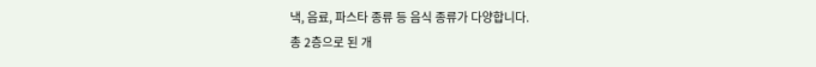낵, 음료, 파스타 종류 등 음식 종류가 다양합니다.
총 2층으로 된 개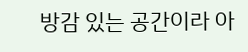방감 있는 공간이라 아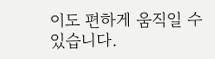이도 편하게 움직일 수 있습니다.